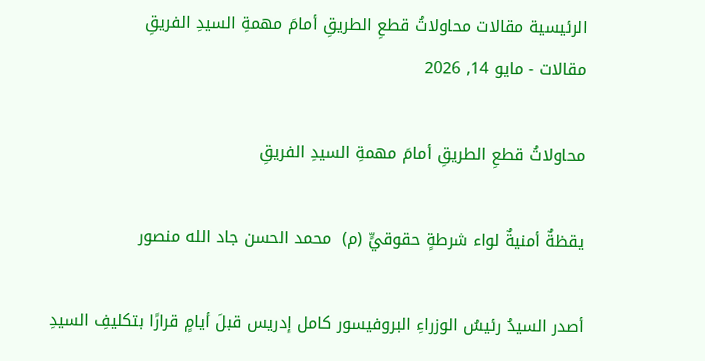الرئيسية مقالات محاولاتُ قطعِ الطريقِ أمامَ مهمةِ السيدِ الفريقِ
مقالات - مايو 14, 2026

محاولاتُ قطعِ الطريقِ أمامَ مهمةِ السيدِ الفريقِ

يقظةٌ أمنيةٌ لواء شرطةٍ حقوقيٍّ (م)  محمد الحسن جاد الله منصور

أصدر السيدُ رئيسُ الوزراءِ البروفيسور كامل إدريس قبلَ أيامٍ قرارًا بتكليفِ السيدِ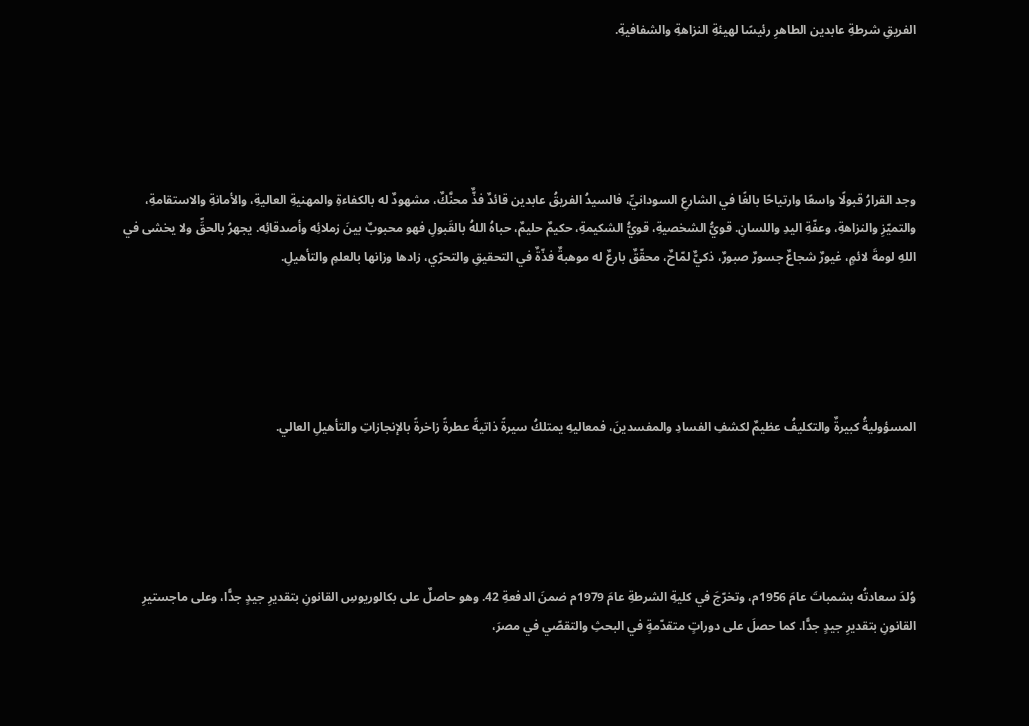الفريقِ شرطةِ عابدين الطاهرِ رئيسًا لهيئةِ النزاهةِ والشفافيةِ.





وجد القرارُ قبولًا واسعًا وارتياحًا بالغًا في الشارعِ السودانيِّ، فالسيدُ الفريقُ عابدين قائدٌ فذٌّ محنَّكٌ، مشهودٌ له بالكفاءةِ والمهنيةِ العاليةِ، والأمانةِ والاستقامةِ، والتميّزِ والنزاهةِ، وعفّةِ اليدِ واللسانِ. قويُّ الشخصيةِ، قويُّ الشكيمةِ، حكيمٌ حليمٌ، حباهُ اللهُ بالقَبولِ فهو محبوبٌ بينَ زملائِه وأصدقائِه. يجهرُ بالحقِّ ولا يخشى في اللهِ لومةَ لائمٍ، غيورٌ شجاعٌ جسورٌ صبورٌ، ذكيٌّ لمّاحٌ، محقّقٌ بارعٌ له موهبةٌ فذّةٌ في التحقيقِ والتحرّي، زادها وزانها بالعلمِ والتأهيلِ.





المسؤوليةُ كبيرةٌ والتكليفُ عظيمٌ لكشفِ الفسادِ والمفسدينَ، فمعاليهِ يمتلكُ سيرةً ذاتيةً عطرةً زاخرةً بالإنجازاتِ والتأهيلِ العالي.





وُلدَ سعادتُه بشمباتَ عامَ 1956م، وتخرّجَ في كليةِ الشرطةِ عامَ 1979م ضمنَ الدفعةِ 42. وهو حاصلٌ على بكالوريوسِ القانونِ بتقديرِ جيدٍ جدًّا، وعلى ماجستيرِ القانونِ بتقديرِ جيدٍ جدًّا. كما حصلَ على دوراتٍ متقدّمةٍ في البحثِ والتقصّي في مصرَ،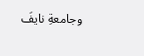وجامعةِ نايفَ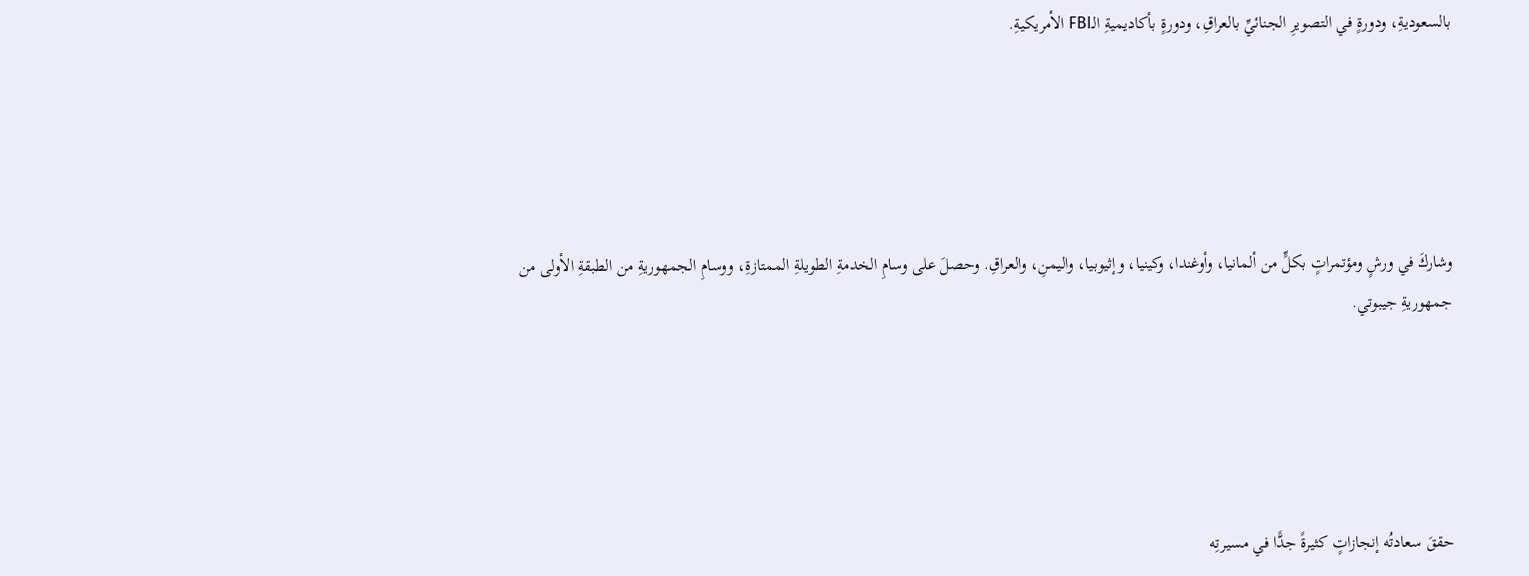بالسعوديةِ، ودورةٍ في التصويرِ الجنائيِّ بالعراقِ، ودورةٍ بأكاديميةِ الـFBI الأمريكيةِ.





وشاركَ في ورشٍ ومؤتمراتٍ بكلٍّ من ألمانيا، وأوغندا، وكينيا، وإثيوبيا، واليمنِ، والعراقِ. وحصلَ على وسامِ الخدمةِ الطويلةِ الممتازةِ، ووسامِ الجمهوريةِ من الطبقةِ الأولى من جمهوريةِ جيبوتي.





حققَ سعادتُه إنجازاتٍ كثيرةً جدًّا في مسيرتِه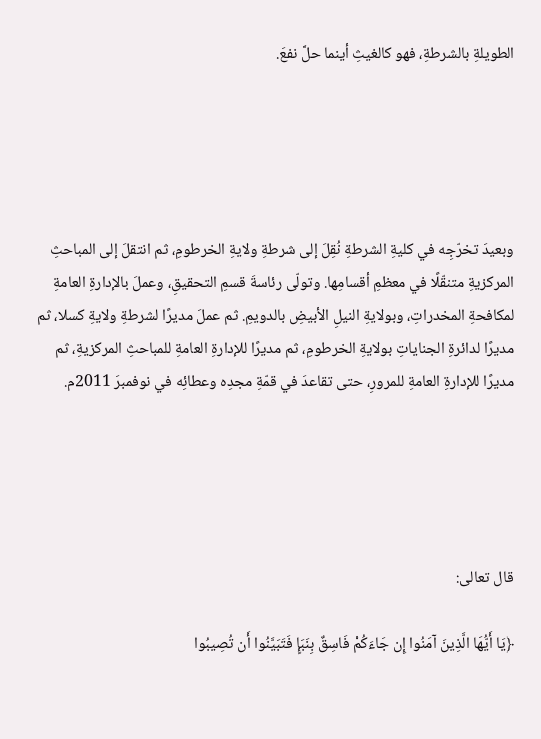الطويلةِ بالشرطةِ، فهو كالغيثِ أينما حلَّ نفعَ.





وبعيدَ تخرّجِه في كليةِ الشرطةِ نُقِلَ إلى شرطةِ ولايةِ الخرطومِ، ثم انتقلَ إلى المباحثِ المركزيةِ متنقّلًا في معظمِ أقسامِها. وتولّى رئاسةَ قسمِ التحقيقِ، وعملَ بالإدارةِ العامةِ لمكافحةِ المخدراتِ، وبولايةِ النيلِ الأبيضِ بالدويمِ. ثم عملَ مديرًا لشرطةِ ولايةِ كسلا، ثم مديرًا لدائرةِ الجناياتِ بولايةِ الخرطومِ، ثم مديرًا للإدارةِ العامةِ للمباحثِ المركزيةِ، ثم مديرًا للإدارةِ العامةِ للمرورِ، حتى تقاعدَ في قمّةِ مجدِه وعطائِه في نوفمبرَ 2011م.





قال تعالى:

﴿يَا أَيُّهَا الَّذِينَ آمَنُوا إِن جَاءَكُمْ فَاسِقٌ بِنَبَإٍ فَتَبَيَّنُوا أَن تُصِيبُوا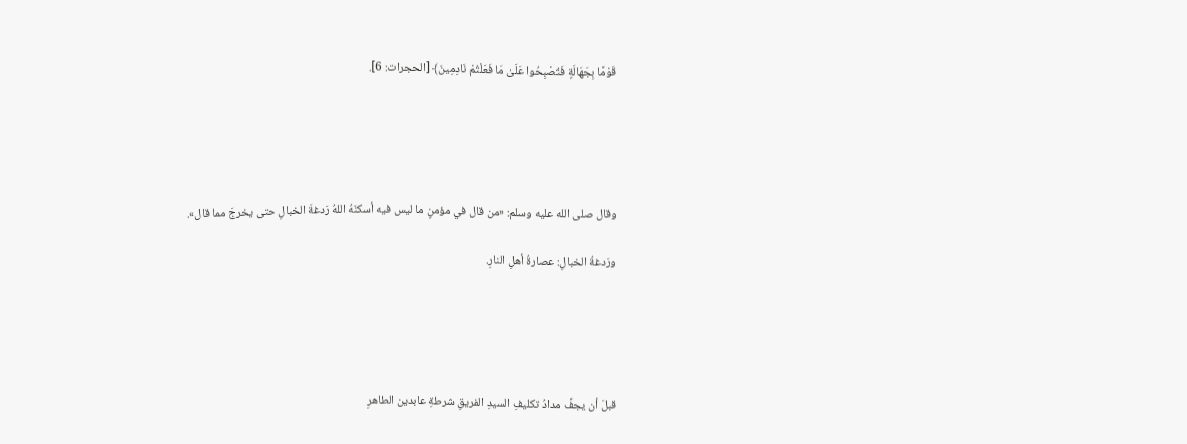قَوْمًا بِجَهَالَةٍ فَتُصْبِحُوا عَلَىٰ مَا فَعَلْتُمْ نَادِمِينَ﴾ [الحجرات: 6].





وقال صلى الله عليه وسلم: «من قال في مؤمنٍ ما ليس فيه أسكنَهُ اللهُ رَدغةَ الخبالِ حتى يخرجَ مما قال».

ورَدغةُ الخبالِ: عصارةُ أهلِ النارِ.





قبلَ أن يجفَّ مدادُ تكليفِ السيدِ الفريقِ شرطةِ عابدين الطاهرِ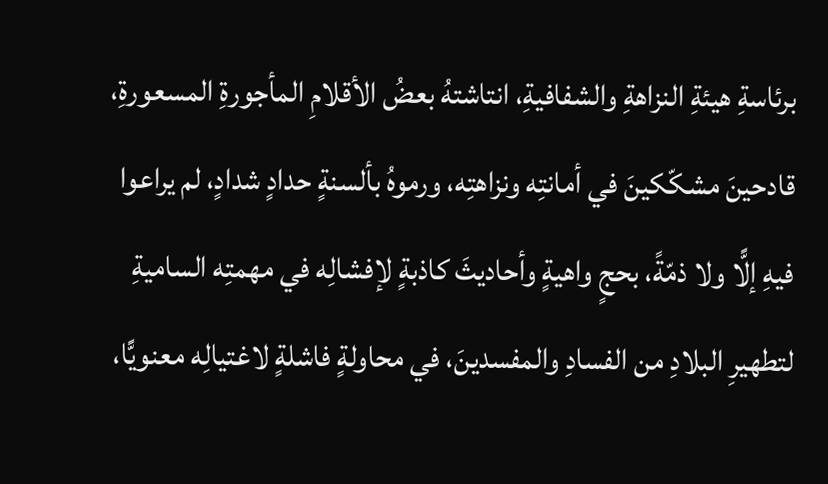برئاسةِ هيئةِ النزاهةِ والشفافيةِ، انتاشتهُ بعضُ الأقلامِ المأجورةِ المسعورةِ، قادحينَ مشكّكينَ في أمانتِه ونزاهتِه، ورموهُ بألسنةٍ حدادٍ شدادٍ، لم يراعوا فيهِ إلًّا ولا ذمّةً، بحجٍ واهيةٍ وأحاديثَ كاذبةٍ لإفشالِه في مهمتِه الساميةِ لتطهيرِ البلادِ من الفسادِ والمفسدينَ، في محاولةٍ فاشلةٍ لاغتيالِه معنويًّا،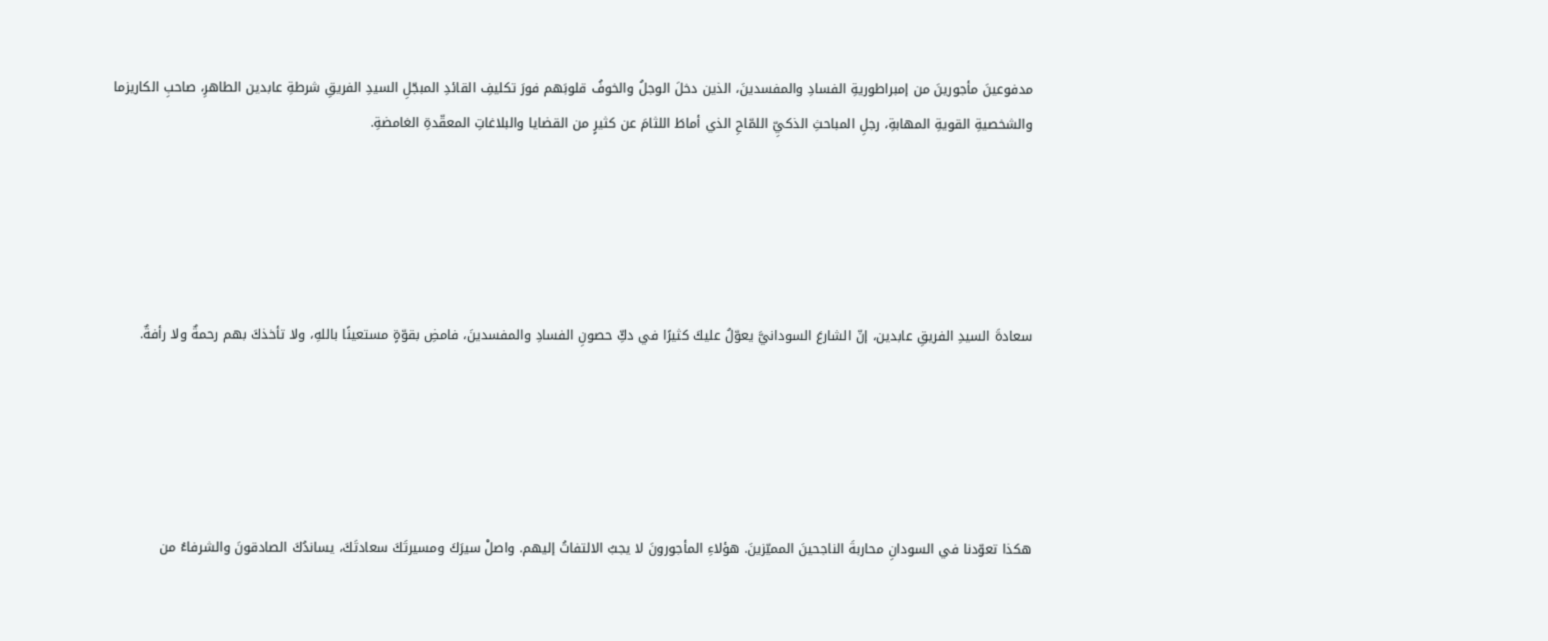مدفوعينَ مأجورينَ من إمبراطوريةِ الفسادِ والمفسدينَ، الذين دخلَ الوجلُ والخوفُ قلوبَهم فورَ تكليفِ القائدِ المبجّلِ السيدِ الفريقِ شرطةِ عابدين الطاهرِ، صاحبِ الكاريزما والشخصيةِ القويةِ المهابةِ، رجلِ المباحثِ الذكيِّ اللمّاحِ الذي أماطَ اللثامَ عن كثيرٍ من القضايا والبلاغاتِ المعقّدةِ الغامضةِ.





سعادةَ السيدِ الفريقِ عابدين، إنّ الشارعَ السودانيَّ يعوّلُ عليكَ كثيرًا في دكِّ حصونِ الفسادِ والمفسدينَ، فامضِ بقوّةٍ مستعينًا باللهِ، ولا تأخذكَ بهم رحمةٌ ولا رأفةٌ.





هكذا تعوّدنا في السودانِ محاربةَ الناجحينَ المميّزينَ. هؤلاءِ المأجورونَ لا يجبُ الالتفاتُ إليهم. واصلْ سيرَكَ ومسيرتَكَ سعادتَكَ، يساندُكَ الصادقونَ والشرفاءُ من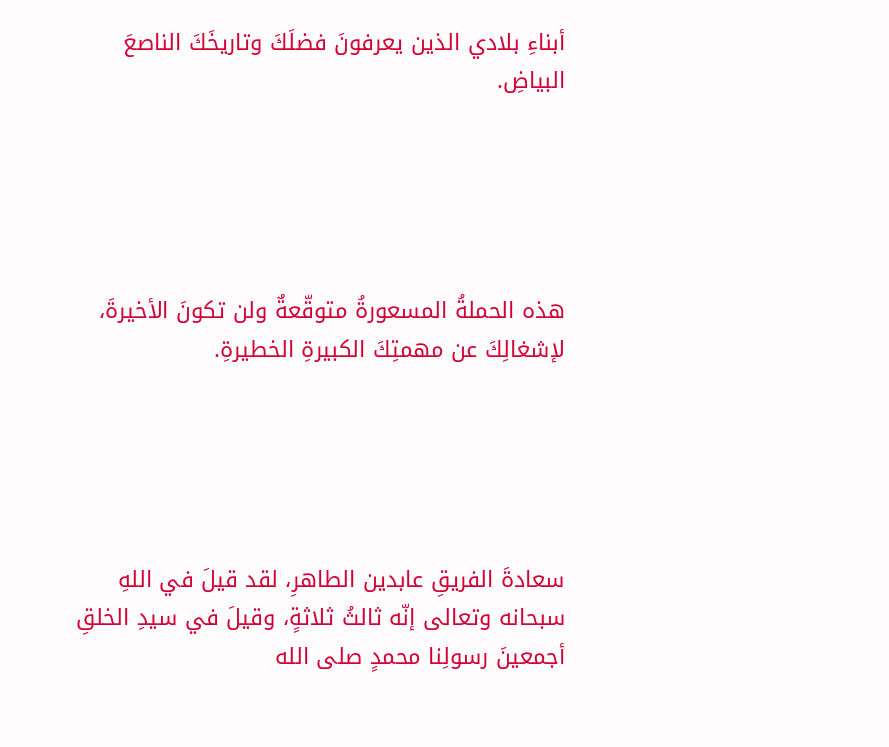أبناءِ بلادي الذين يعرفونَ فضلَكَ وتاريخَكَ الناصعَ البياضِ.





هذه الحملةُ المسعورةُ متوقّعةٌ ولن تكونَ الأخيرةَ، لإشغالِكَ عن مهمتِكَ الكبيرةِ الخطيرةِ.





سعادةَ الفريقِ عابدين الطاهرِ، لقد قيلَ في اللهِ سبحانه وتعالى إنّه ثالثُ ثلاثةٍ، وقيلَ في سيدِ الخلقِ أجمعينَ رسولِنا محمدٍ صلى الله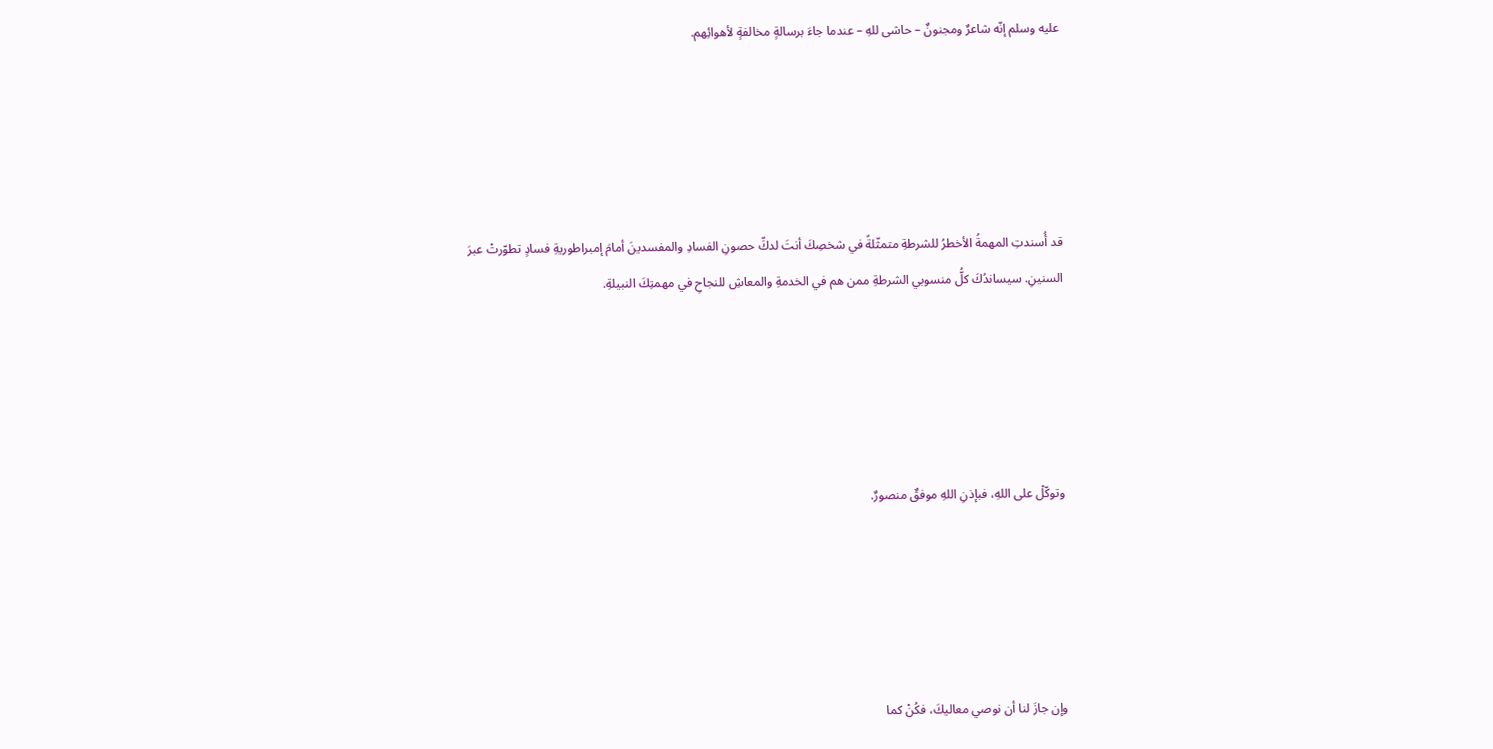عليه وسلم إنّه شاعرٌ ومجنونٌ – حاشى للهِ – عندما جاءَ برسالةٍ مخالفةٍ لأهوائِهم.





قد أُسندتِ المهمةُ الأخطرُ للشرطةِ متمثّلةً في شخصِكَ أنتَ لدكِّ حصونِ الفسادِ والمفسدينَ أمامَ إمبراطوريةِ فسادٍ تطوّرتْ عبرَ السنينِ. سيساندُكَ كلُّ منسوبي الشرطةِ ممن هم في الخدمةِ والمعاشِ للنجاحِ في مهمتِكَ النبيلةِ.





وتوكّلْ على اللهِ، فبإذنِ اللهِ موفقٌ منصورٌ.





وإن جازَ لنا أن نوصي معاليكَ، فكُنْ كما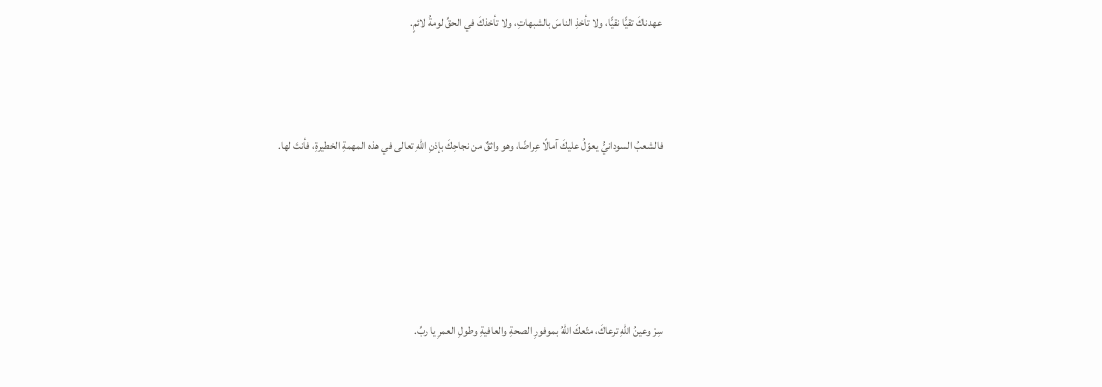عهدناكَ تقيًّا نقيًّا، ولا تأخذِ الناسَ بالشبهاتِ، ولا تأخذكَ في الحقِّ لومةُ لائمٍ.



فالشعبُ السودانيُّ يعوّلُ عليكَ آمالًا عِراضًا، وهو واثقٌ من نجاحِكَ بإذنِ اللهِ تعالى في هذه المهمةِ الخطيرةِ، فأنتَ لها.





سِرْ وعينُ اللهِ ترعاكَ، متّعكَ اللهُ بموفورِ الصحةِ والعافيةِ وطولِ العمرِ يا ربِّ.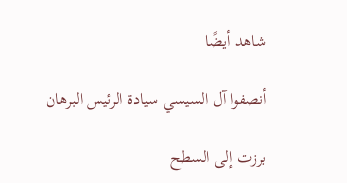شاهد أيضًا

أنصفوا آل السيسي سيادة الرئيس البرهان

برزت إلى السطح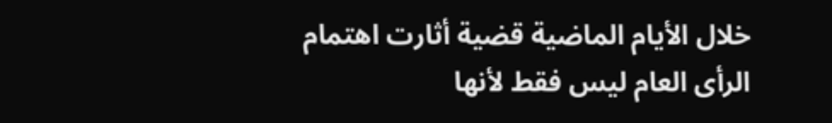خلال الأيام الماضية قضية أثارت اهتمام الرأى العام ليس فقط لأنها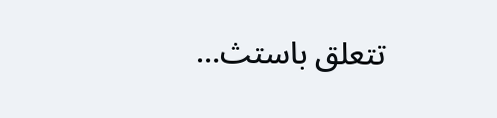تتعلق باستث…